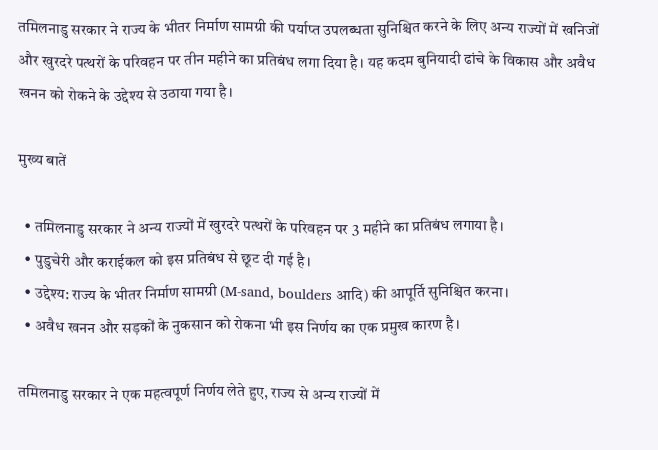तमिलनाडु सरकार ने राज्य के भीतर निर्माण सामग्री की पर्याप्त उपलब्धता सुनिश्चित करने के लिए अन्य राज्यों में खनिजों और खुरदरे पत्थरों के परिवहन पर तीन महीने का प्रतिबंध लगा दिया है। यह कदम बुनियादी ढांचे के विकास और अवैध खनन को रोकने के उद्देश्य से उठाया गया है।

मुख्य बातें

  • तमिलनाडु सरकार ने अन्य राज्यों में खुरदरे पत्थरों के परिवहन पर 3 महीने का प्रतिबंध लगाया है।
  • पुडुचेरी और कराईकल को इस प्रतिबंध से छूट दी गई है।
  • उद्देश्य: राज्य के भीतर निर्माण सामग्री (M-sand, boulders आदि) की आपूर्ति सुनिश्चित करना।
  • अवैध खनन और सड़कों के नुकसान को रोकना भी इस निर्णय का एक प्रमुख कारण है।

तमिलनाडु सरकार ने एक महत्वपूर्ण निर्णय लेते हुए, राज्य से अन्य राज्यों में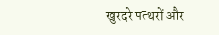खुरदरे पत्थरों और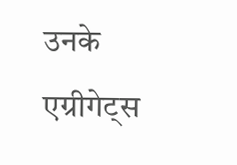उनके एग्रीगेट्स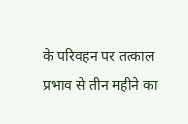के परिवहन पर तत्काल प्रभाव से तीन महीने का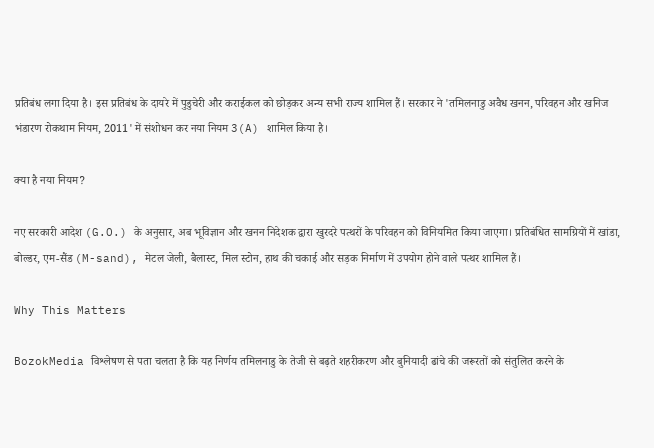प्रतिबंध लगा दिया है। इस प्रतिबंध के दायरे में पुडुचेरी और कराईकल को छोड़कर अन्य सभी राज्य शामिल हैं। सरकार ने 'तमिलनाडु अवैध खनन, परिवहन और खनिज भंडारण रोकथाम नियम, 2011' में संशोधन कर नया नियम 3(A) शामिल किया है।

क्या है नया नियम?

नए सरकारी आदेश (G.O.) के अनुसार, अब भूविज्ञान और खनन निदेशक द्वारा खुरदरे पत्थरों के परिवहन को विनियमित किया जाएगा। प्रतिबंधित सामग्रियों में खांडा, बोल्डर, एम-सैंड (M-sand), मेटल जेली, बैलास्ट, मिल स्टोन, हाथ की चकाई और सड़क निर्माण में उपयोग होने वाले पत्थर शामिल हैं।

Why This Matters

BozokMedia विश्लेषण से पता चलता है कि यह निर्णय तमिलनाडु के तेजी से बढ़ते शहरीकरण और बुनियादी ढांचे की जरूरतों को संतुलित करने के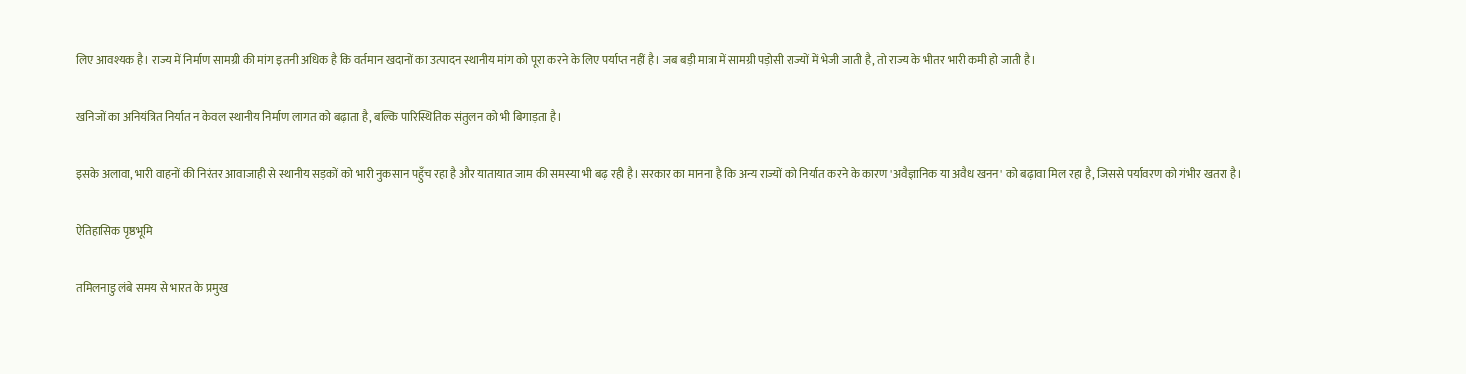लिए आवश्यक है। राज्य में निर्माण सामग्री की मांग इतनी अधिक है कि वर्तमान खदानों का उत्पादन स्थानीय मांग को पूरा करने के लिए पर्याप्त नहीं है। जब बड़ी मात्रा में सामग्री पड़ोसी राज्यों में भेजी जाती है, तो राज्य के भीतर भारी कमी हो जाती है।

खनिजों का अनियंत्रित निर्यात न केवल स्थानीय निर्माण लागत को बढ़ाता है, बल्कि पारिस्थितिक संतुलन को भी बिगाड़ता है।

इसके अलावा, भारी वाहनों की निरंतर आवाजाही से स्थानीय सड़कों को भारी नुकसान पहुँच रहा है और यातायात जाम की समस्या भी बढ़ रही है। सरकार का मानना है कि अन्य राज्यों को निर्यात करने के कारण 'अवैज्ञानिक या अवैध खनन' को बढ़ावा मिल रहा है, जिससे पर्यावरण को गंभीर खतरा है।

ऐतिहासिक पृष्ठभूमि

तमिलनाडु लंबे समय से भारत के प्रमुख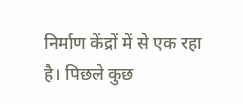निर्माण केंद्रों में से एक रहा है। पिछले कुछ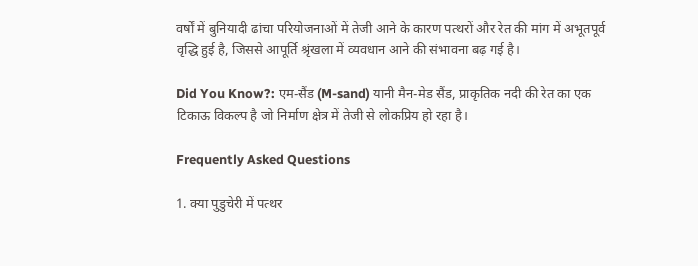वर्षों में बुनियादी ढांचा परियोजनाओं में तेजी आने के कारण पत्थरों और रेत की मांग में अभूतपूर्व वृद्धि हुई है, जिससे आपूर्ति श्रृंखला में व्यवधान आने की संभावना बढ़ गई है।

Did You Know?: एम-सैंड (M-sand) यानी मैन-मेड सैंड, प्राकृतिक नदी की रेत का एक टिकाऊ विकल्प है जो निर्माण क्षेत्र में तेजी से लोकप्रिय हो रहा है।

Frequently Asked Questions

1. क्या पुडुचेरी में पत्थर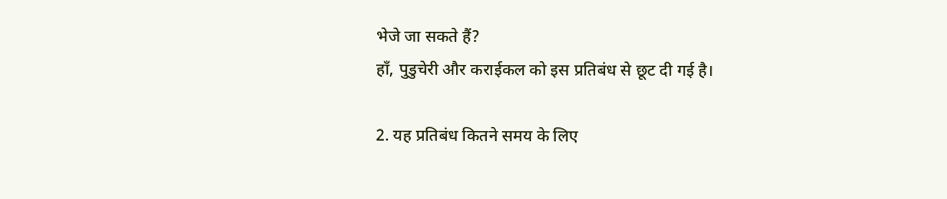भेजे जा सकते हैं?
हाँ, पुडुचेरी और कराईकल को इस प्रतिबंध से छूट दी गई है।

2. यह प्रतिबंध कितने समय के लिए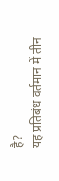है?
यह प्रतिबंध वर्तमान में तीन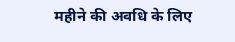महीने की अवधि के लिए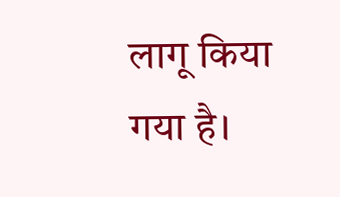लागू किया गया है।